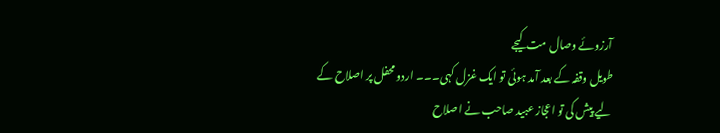آرزوئے وصال مت کیجے
طویل وقفہ کے بعد آمد ہوئی تو ایک غزل کہی۔۔۔ اردو محفل پر اصلاح کے لیے پیش کی تو اعجاز عبید صاحب نے اصلاح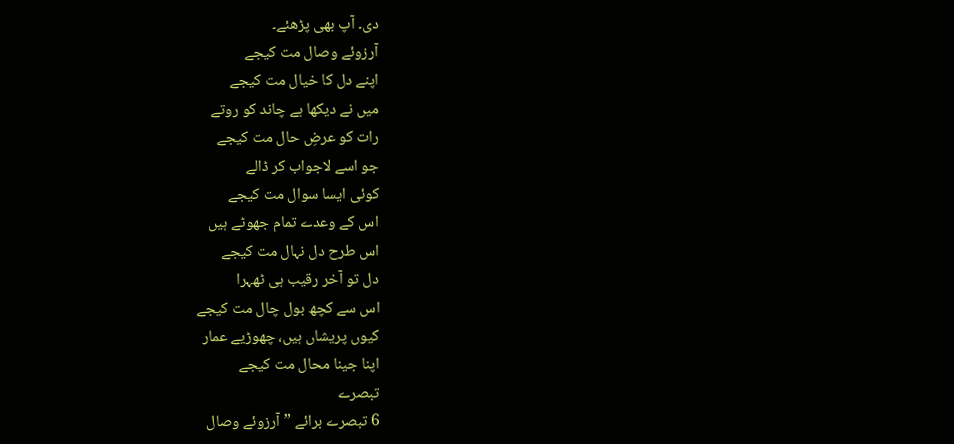دی۔ آپ بھی پڑھئے۔
آرزوئے وصال مت کیجے
اپنے دل کا خیال مت کیجے
میں نے دیکھا ہے چاند کو روتے
رات کو عرضِ حال مت کیجے
جو اسے لاجواب کر ڈالے
کوئی ایسا سوال مت کیجے
اس کے وعدے تمام جھوٹے ہیں
اس طرح دل نہال مت کیجے
دل تو آخر رقیب ہی ٹھہرا
اس سے کچھ بول چال مت کیجے
کیوں پریشاں ہیں، چھوڑیے عمار
اپنا جینا محال مت کیجے
تبصرے
6 تبصرے برائے ”آرزوئے وصال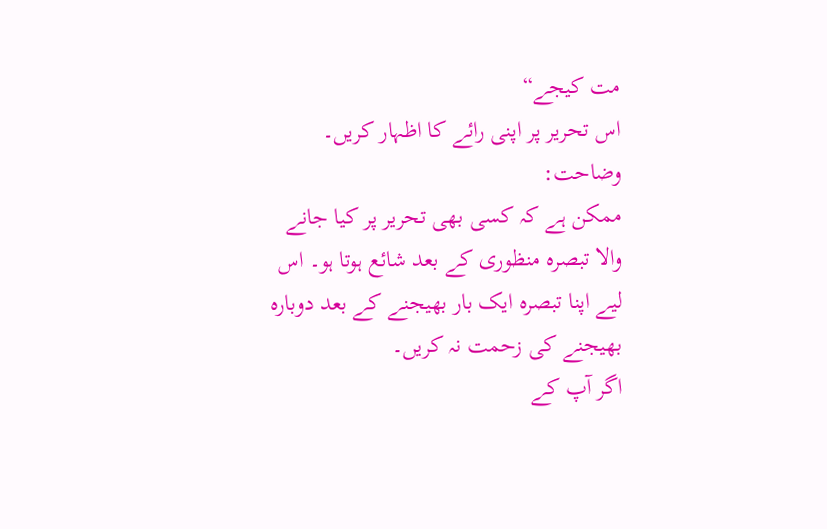مت کیجے“
اس تحریر پر اپنی رائے کا اظہار کریں۔
وضاحت:
ممکن ہے کہ کسی بھی تحریر پر کیا جانے والا تبصرہ منظوری کے بعد شائع ہوتا ہو۔ اس لیے اپنا تبصرہ ایک بار بھیجنے کے بعد دوبارہ بھیجنے کی زحمت نہ کریں۔
اگر آپ کے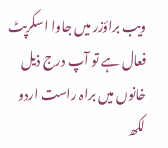ویب براؤزر میں جاوا اسکرپٹ فعال ہے تو آپ درج ذیل خانوں میں براہ راست اردو لکھ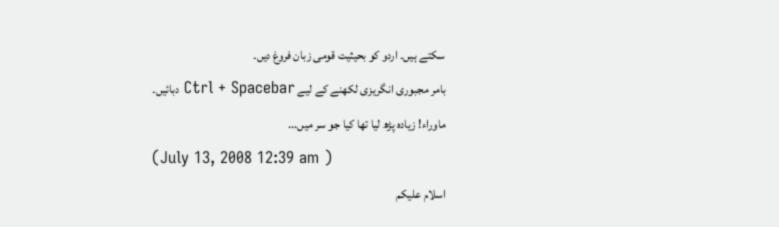سکتے ہیں۔ اردو کو بحیثیت قومی زبان فروغ دیں۔
بامر مجبوری انگریزی لکھنے کے لیے Ctrl + Spacebar دبائیں۔
ماوراء! زیادہ پڑھ لیا تھا کیا جو سر میں...
(July 13, 2008 12:39 am )
اسلام علیکم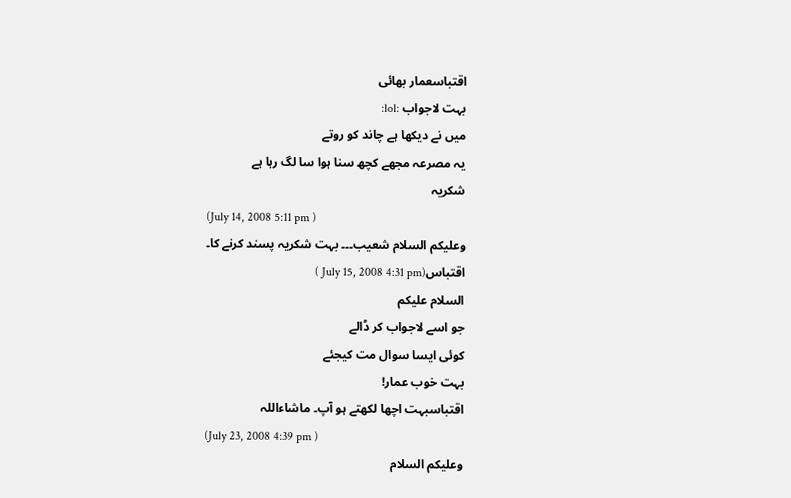اقتباسعمار بھائی
بہت لاجواب :lol:
میں نے دیکھا ہے چاند کو روتے
یہ مصرعہ مجھے کچھ سنا ہوا سا لگ رہا ہے
شکریہ
(July 14, 2008 5:11 pm )
وعلیکم السلام شعیب۔۔۔ بہت شکریہ پسند کرنے کا۔
اقتباس(July 15, 2008 4:31 pm )
السلام علیکم
جو اسے لاجواب کر ڈالے
کوئی ایسا سوال مت کیجئے
بہت خوب عمار!
اقتباسبہت اچھا لکھتے ہو آپ۔ ماشاءاللہ
(July 23, 2008 4:39 pm )
وعلیکم السلام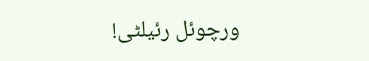ورچوئل رئیلٹی!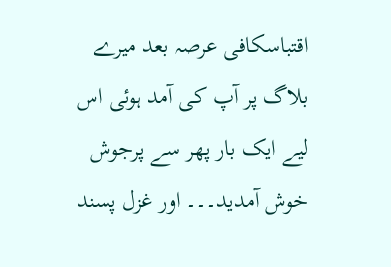اقتباسکافی عرصہ بعد میرے بلاگ پر آپ کی آمد ہوئی اس لیے ایک بار پھر سے پرجوش خوش آمدید۔۔۔ اور غزل پسند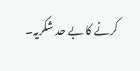کرنے کا بے حد شکریہ۔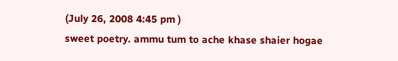(July 26, 2008 4:45 pm )
sweet poetry. ammu tum to ache khase shaier hogae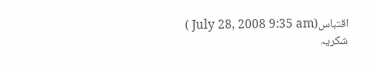اقتباس(July 28, 2008 9:35 am )
شکریہ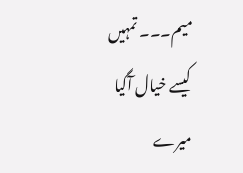میم۔۔۔ تمہیں کیسے خیال آگیا میرے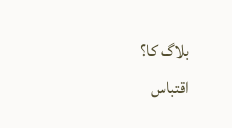بلاگ کا؟
اقتباس